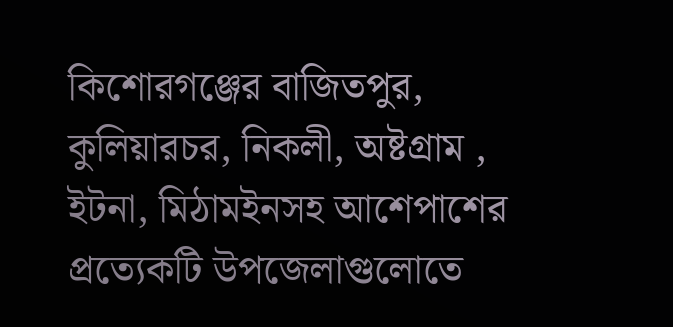কিশোরগঞ্জের বাজিতপুর, কুলিয়ারচর, নিকলী, অষ্টগ্রাম , ইটনা, মিঠামইনসহ আশেপাশের প্রত্যেকটি উপজেলাগুলোতে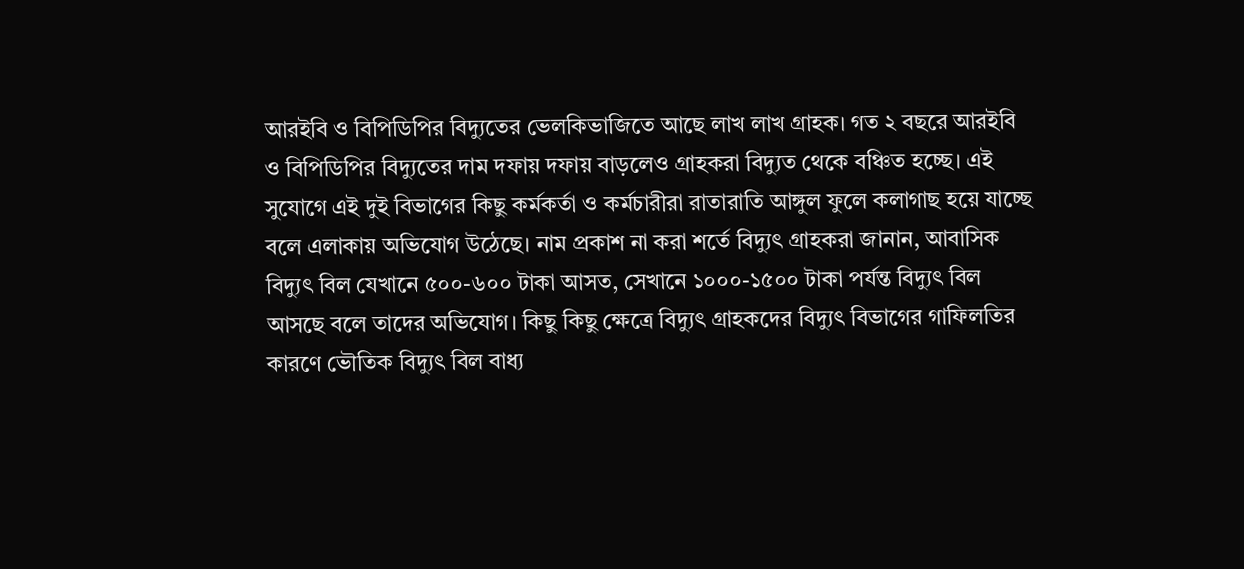আরইবি ও বিপিডিপির বিদ্যুতের ভেলকিভাজিতে আছে লাখ লাখ গ্রাহক। গত ২ বছরে আরইবি ও বিপিডিপির বিদ্যুতের দাম দফায় দফায় বাড়লেও গ্রাহকরা বিদ্যুত থেকে বঞ্চিত হচ্ছে। এই সুযোগে এই দুই বিভাগের কিছু কর্মকর্তা ও কর্মচারীরা রাতারাতি আঙ্গুল ফুলে কলাগাছ হয়ে যাচ্ছে বলে এলাকায় অভিযোগ উঠেছে। নাম প্রকাশ না করা শর্তে বিদ্যুৎ গ্রাহকরা জানান, আবাসিক বিদ্যুৎ বিল যেখানে ৫০০-৬০০ টাকা আসত, সেখানে ১০০০-১৫০০ টাকা পর্যন্ত বিদ্যুৎ বিল আসছে বলে তাদের অভিযোগ। কিছু কিছু ক্ষেত্রে বিদ্যুৎ গ্রাহকদের বিদ্যুৎ বিভাগের গাফিলতির কারণে ভৌতিক বিদ্যুৎ বিল বাধ্য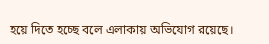হয়ে দিতে হচ্ছে বলে এলাকায় অভিযোগ রয়েছে।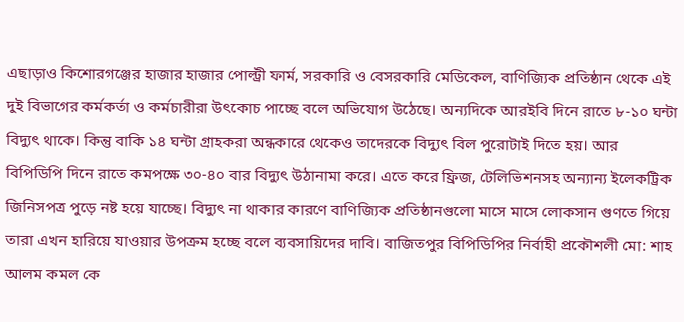এছাড়াও কিশোরগঞ্জের হাজার হাজার পোল্ট্রী ফার্ম, সরকারি ও বেসরকারি মেডিকেল, বাণিজ্যিক প্রতিষ্ঠান থেকে এই দুই বিভাগের কর্মকর্তা ও কর্মচারীরা উৎকোচ পাচ্ছে বলে অভিযোগ উঠেছে। অন্যদিকে আরইবি দিনে রাতে ৮-১০ ঘন্টা বিদ্যুৎ থাকে। কিন্তু বাকি ১৪ ঘন্টা গ্রাহকরা অন্ধকারে থেকেও তাদেরকে বিদ্যুৎ বিল পুরোটাই দিতে হয়। আর বিপিডিপি দিনে রাতে কমপক্ষে ৩০-৪০ বার বিদ্যুৎ উঠানামা করে। এতে করে ফ্রিজ, টেলিভিশনসহ অন্যান্য ইলেকট্রিক জিনিসপত্র পুড়ে নষ্ট হয়ে যাচ্ছে। বিদ্যুৎ না থাকার কারণে বাণিজ্যিক প্রতিষ্ঠানগুলো মাসে মাসে লোকসান গুণতে গিয়ে তারা এখন হারিয়ে যাওয়ার উপক্রম হচ্ছে বলে ব্যবসায়িদের দাবি। বাজিতপুর বিপিডিপির নির্বাহী প্রকৌশলী মো: শাহ আলম কমল কে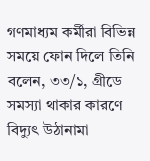গণমাধ্যম কর্মীরা বিভিন্ন সময়ে ফোন দিলে তিনি বলেন, ৩৩/১, গ্রীডে সমস্যা থাকার কারণে বিদ্যুৎ উঠানামা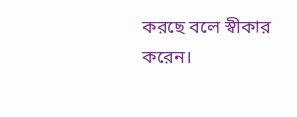করছে বলে স্বীকার করেন।